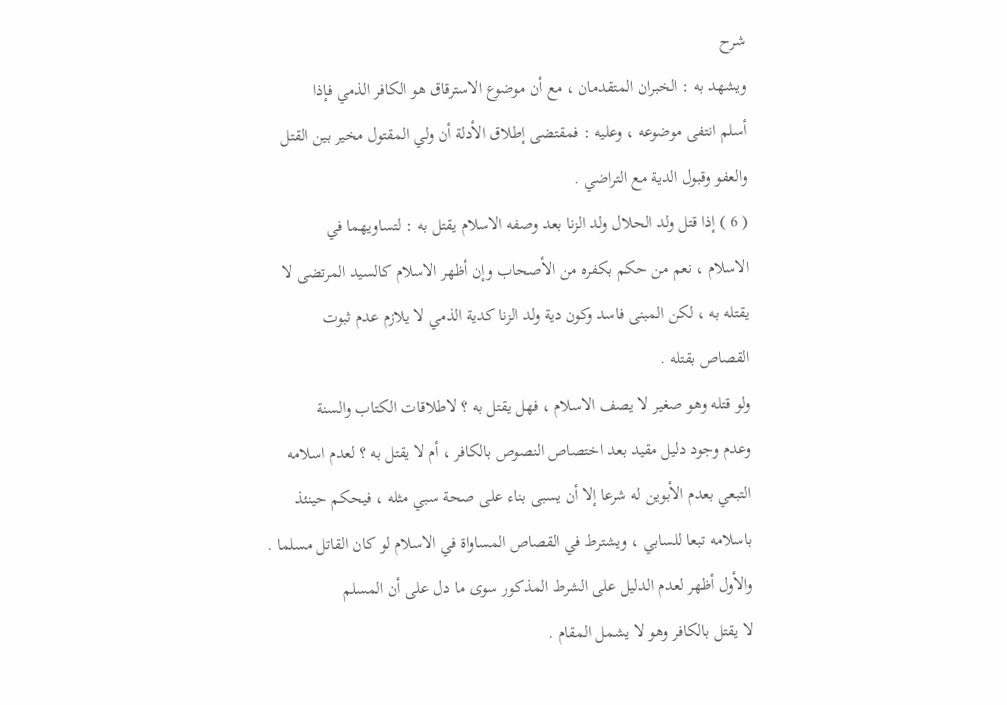شرح
ويشهد به : الخبران المتقدمان ، مع أن موضوع الاسترقاق هو الكافر الذمي فإذا
أسلم انتفى موضوعه ، وعليه : فمقتضى إطلاق الأدلة أن ولي المقتول مخير بين القتل
والعفو وقبول الدية مع التراضي .
( 6 ) إذا قتل ولد الحلال ولد الزنا بعد وصفه الاسلام يقتل به : لتساويهما في
الاسلام ، نعم من حكم بكفره من الأصحاب وإن أظهر الاسلام كالسيد المرتضى لا
يقتله به ، لكن المبنى فاسد وكون دية ولد الزنا كدية الذمي لا يلازم عدم ثبوت
القصاص بقتله .
ولو قتله وهو صغير لا يصف الاسلام ، فهل يقتل به ؟ لاطلاقات الكتاب والسنة
وعدم وجود دليل مقيد بعد اختصاص النصوص بالكافر ، أم لا يقتل به ؟ لعدم اسلامه
التبعي بعدم الأبوين له شرعا إلا أن يسبى بناء على صحة سبي مثله ، فيحكم حينئذ
باسلامه تبعا للسابي ، ويشترط في القصاص المساواة في الاسلام لو كان القاتل مسلما .
والأول أظهر لعدم الدليل على الشرط المذكور سوى ما دل على أن المسلم
لا يقتل بالكافر وهو لا يشمل المقام .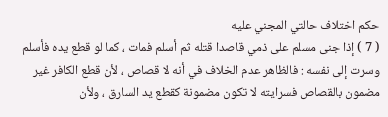حكم اختلاف حالتي المجني عليه
( 7 ) إذا جنى مسلم على ذمي قاصدا قتله ثم أسلم فمات ، كما لو قطع يده فأسلم
وسرت إلى نفسه : فالظاهر عدم الخلاف في أنه لا قصاص ، لأن قطع الكافر غير
مضمون بالقصاص فسرايته لا تكون مضمونة كقطع يد السارق ، ولأن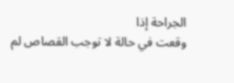الجراحة إذا
وقعت في حالة لا توجب القصاص لم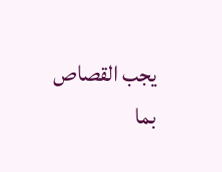يجب القصاص بما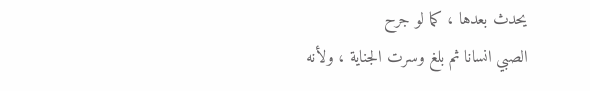يحدث بعدها ، كما لو جرح
الصبي انسانا ثم بلغ وسرت الجناية ، ولأنه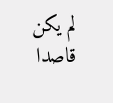لم يكن قاصدا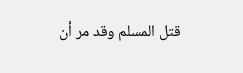قتل المسلم وقد مر أن